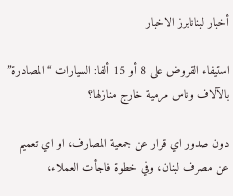أخبار لبنانابرز الاخبار

استيفاء القروض على 8 أو 15 ألفا: السيارات “المصادرة” بالآلاف وناس مرمية خارج منازلها؟

دون صدور اي قرار عن جمعية المصارف، او اي تعميم عن مصرف لبنان، وفي خطوة فاجأت العملاء،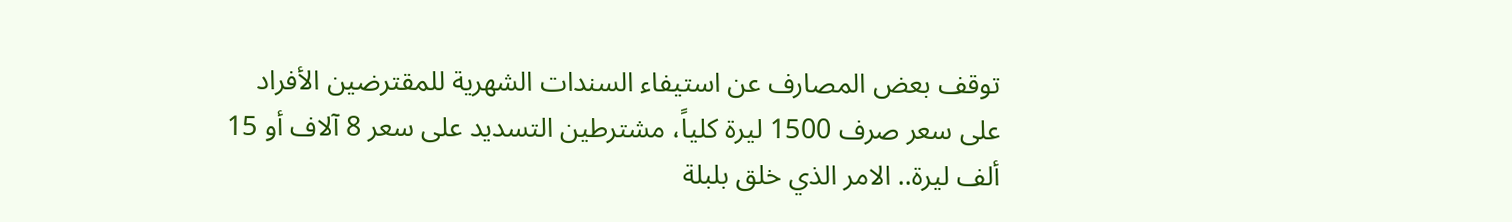توقف بعض المصارف عن استيفاء السندات الشهرية للمقترضين الأفراد على سعر صرف 1500 ليرة كلياً، مشترطين التسديد على سعر 8 آلاف أو 15 ألف ليرة.. الامر الذي خلق بلبلة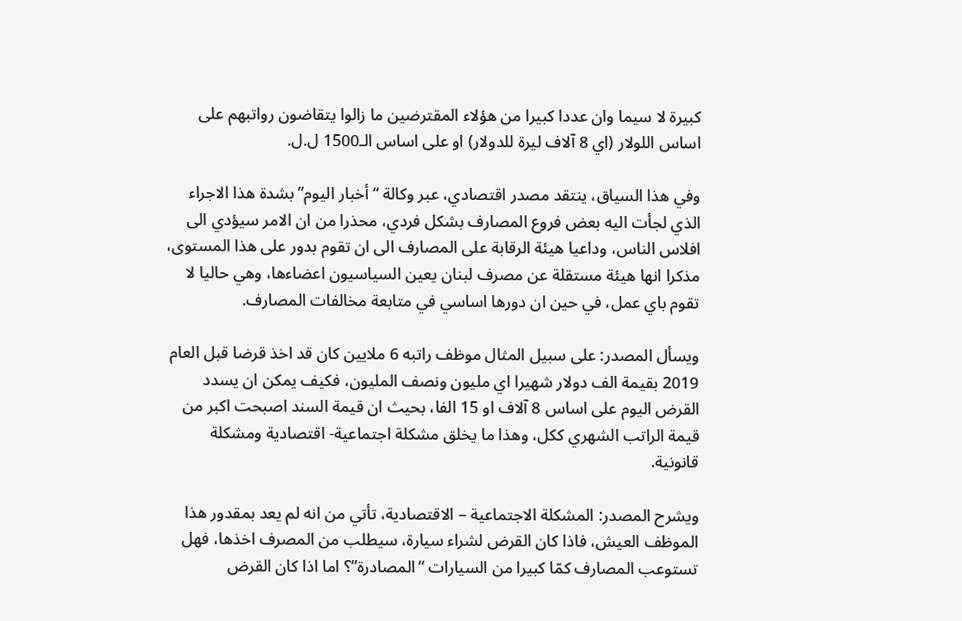كبيرة لا سيما وان عددا كبيرا من هؤلاء المقترضين ما زالوا يتقاضون رواتبهم على اساس اللولار (اي 8 آلاف ليرة للدولار) او على اساس الـ1500 ل.ل.

وفي هذا السياق، ينتقد مصدر اقتصادي، عبر وكالة “أخبار اليوم” بشدة هذا الاجراء الذي لجأت اليه بعض فروع المصارف بشكل فردي، محذرا من ان الامر سيؤدي الى افلاس الناس، وداعيا هيئة الرقابة على المصارف الى ان تقوم بدور على هذا المستوى، مذكرا انها هيئة مستقلة عن مصرف لبنان يعين السياسيون اعضاءها، وهي حاليا لا تقوم باي عمل، في حين ان دورها اساسي في متابعة مخالفات المصارف.

ويسأل المصدر: على سبيل المثال موظف راتبه 6 ملايين كان قد اخذ قرضا قبل العام 2019 بقيمة الف دولار شهيرا اي مليون ونصف المليون، فكيف يمكن ان يسدد القرض اليوم على اساس 8 آلاف او 15 الفا، بحيث ان قيمة السند اصبحت اكبر من قيمة الراتب الشهري ككل، وهذا ما يخلق مشكلة اجتماعية- اقتصادية ومشكلة قانونية.

ويشرح المصدر: المشكلة الاجتماعية – الاقتصادية، تأتي من انه لم يعد بمقدور هذا الموظف العيش، فاذا كان القرض لشراء سيارة، سيطلب من المصرف اخذها، فهل تستوعب المصارف كمّا كبيرا من السيارات “المصادرة”؟ اما اذا كان القرض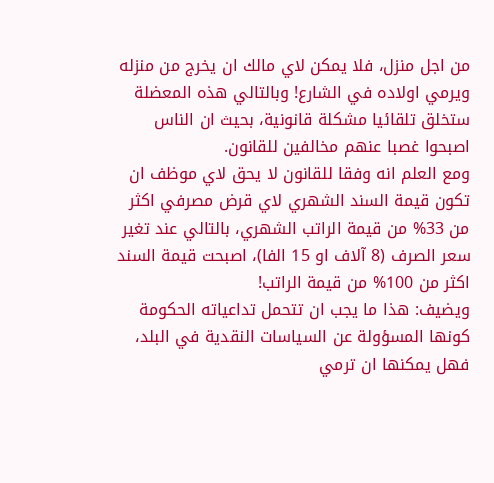من اجل منزل، فلا يمكن لاي مالك ان يخرج من منزله ويرمي اولاده في الشارع! وبالتالي هذه المعضلة ستخلق تلقائيا مشكلة قانونية، بحيث ان الناس اصبحوا غصبا عنهم مخالفين للقانون.
ومع العلم انه وفقا للقانون لا يحق لاي موظف ان تكون قيمة السند الشهري لاي قرض مصرفي اكثر من 33% من قيمة الراتب الشهري، بالتالي عند تغير سعر الصرف (8 آلاف او 15 الفا)، اصبحت قيمة السند اكثر من 100% من قيمة الراتب!
ويضيف: هذا ما يجب ان تتحمل تداعياته الحكومة كونها المسؤولة عن السياسات النقدية في البلد، فهل يمكنها ان ترمي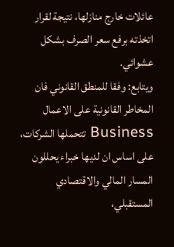عائلات خارج منازلها، نتيجة لقرار اتخذته برفع سعر الصرف بشكل عشوائي.
ويتابع: وفقا للمنطق القانوني فان المخاطر القانونية على الاعمال Business تتحملها الشركات، على اساس ان لديها خبراء يحللون المسار المالي والاقتصادي المستقبلي،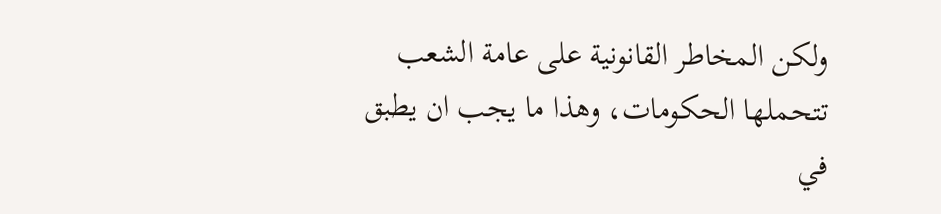ولكن المخاطر القانونية على عامة الشعب تتحملها الحكومات، وهذا ما يجب ان يطبق في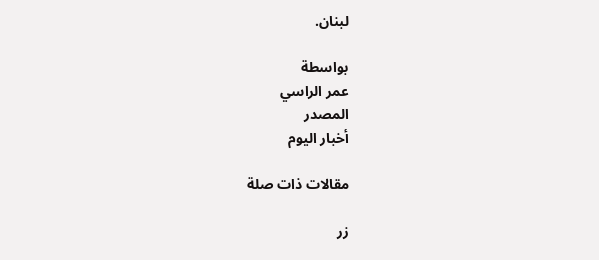لبنان.

بواسطة
عمر الراسي
المصدر
أخبار اليوم

مقالات ذات صلة

زر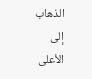الذهاب إلى الأعلى